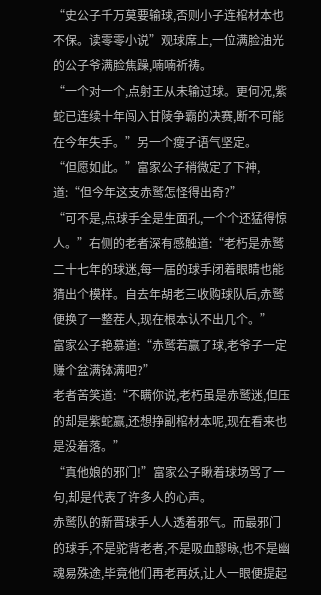“史公子千万莫要输球,否则小子连棺材本也不保。读零零小说”观球席上,一位满脸油光的公子爷满脸焦躁,喃喃祈祷。
“一个对一个,点射王从未输过球。更何况,紫蛇已连续十年闯入甘陵争霸的决赛,断不可能在今年失手。”另一个瘦子语气坚定。
“但愿如此。”富家公子稍微定了下神,道:“但今年这支赤鹫怎怪得出奇?”
“可不是,点球手全是生面孔,一个个还猛得惊人。”右侧的老者深有感触道:“老朽是赤鹫二十七年的球迷,每一届的球手闭着眼睛也能猜出个模样。自去年胡老三收购球队后,赤鹫便换了一整茬人,现在根本认不出几个。”
富家公子艳慕道:“赤鹫若赢了球,老爷子一定赚个盆满钵满吧?”
老者苦笑道:“不瞒你说,老朽虽是赤鹫迷,但压的却是紫蛇赢,还想挣副棺材本呢,现在看来也是没着落。”
“真他娘的邪门!”富家公子瞅着球场骂了一句,却是代表了许多人的心声。
赤鹫队的新晋球手人人透着邪气。而最邪门的球手,不是驼背老者,不是吸血醪昹,也不是幽魂易殊途,毕竟他们再老再妖,让人一眼便提起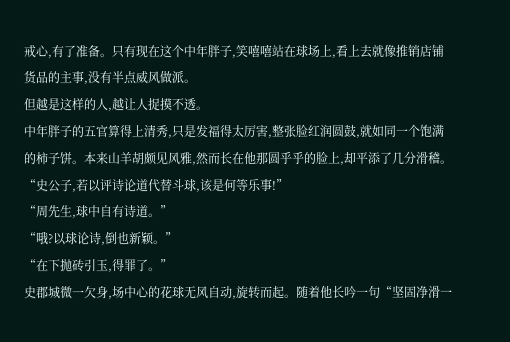戒心,有了准备。只有现在这个中年胖子,笑嘻嘻站在球场上,看上去就像推销店铺货品的主事,没有半点威风做派。
但越是这样的人,越让人捉摸不透。
中年胖子的五官算得上清秀,只是发福得太厉害,整张脸红润圆鼓,就如同一个饱满的柿子饼。本来山羊胡颇见风雅,然而长在他那圆乎乎的脸上,却平添了几分滑稽。
“史公子,若以评诗论道代替斗球,该是何等乐事!”
“周先生,球中自有诗道。”
“哦?以球论诗,倒也新颖。”
“在下抛砖引玉,得罪了。”
史郡城微一欠身,场中心的花球无风自动,旋转而起。随着他长吟一句“坚固净滑一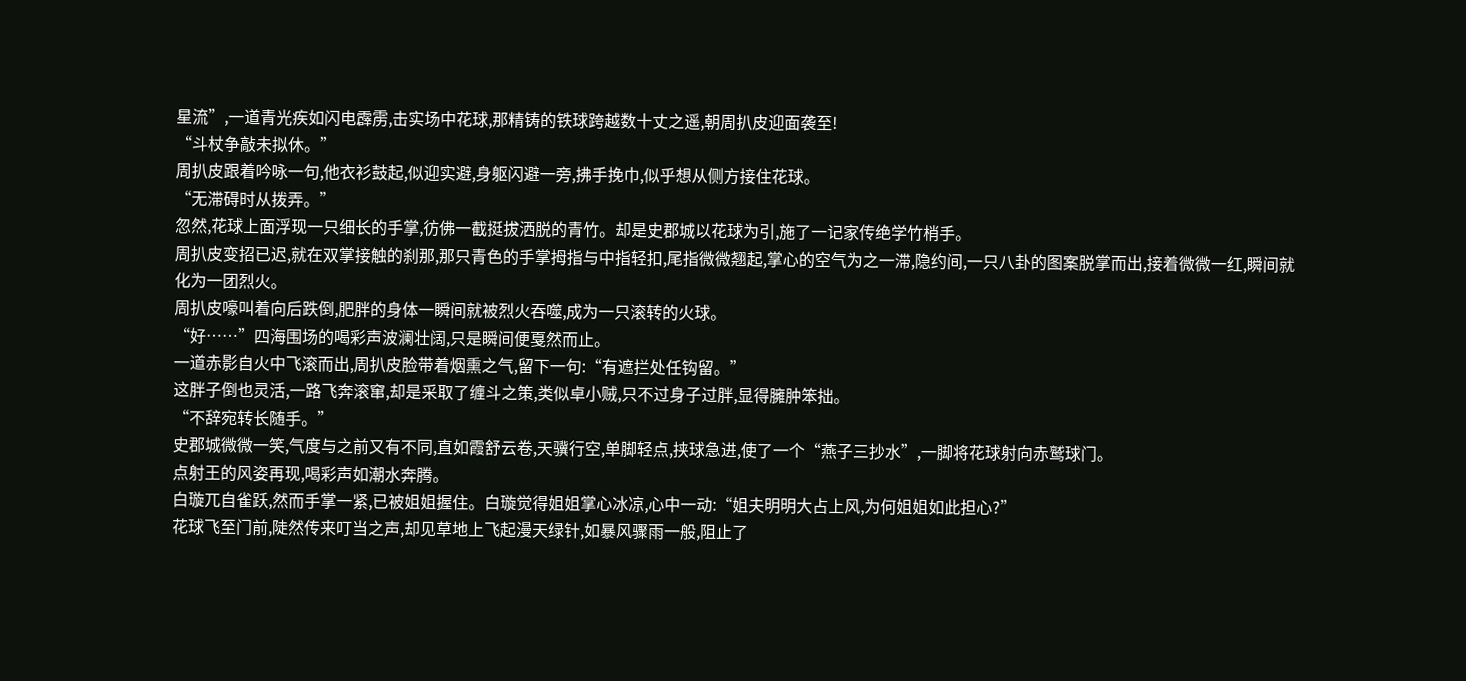星流”,一道青光疾如闪电霹雳,击实场中花球,那精铸的铁球跨越数十丈之遥,朝周扒皮迎面袭至!
“斗杖争敲未拟休。”
周扒皮跟着吟咏一句,他衣衫鼓起,似迎实避,身躯闪避一旁,拂手挽巾,似乎想从侧方接住花球。
“无滞碍时从拨弄。”
忽然,花球上面浮现一只细长的手掌,彷佛一截挺拔洒脱的青竹。却是史郡城以花球为引,施了一记家传绝学竹梢手。
周扒皮变招已迟,就在双掌接触的刹那,那只青色的手掌拇指与中指轻扣,尾指微微翘起,掌心的空气为之一滞,隐约间,一只八卦的图案脱掌而出,接着微微一红,瞬间就化为一团烈火。
周扒皮嚎叫着向后跌倒,肥胖的身体一瞬间就被烈火吞噬,成为一只滚转的火球。
“好……”四海围场的喝彩声波澜壮阔,只是瞬间便戛然而止。
一道赤影自火中飞滚而出,周扒皮脸带着烟熏之气,留下一句:“有遮拦处任钩留。”
这胖子倒也灵活,一路飞奔滚窜,却是采取了缠斗之策,类似卓小贼,只不过身子过胖,显得臃肿笨拙。
“不辞宛转长随手。”
史郡城微微一笑,气度与之前又有不同,直如霞舒云卷,天骥行空,单脚轻点,挟球急进,使了一个“燕子三抄水”,一脚将花球射向赤鹫球门。
点射王的风姿再现,喝彩声如潮水奔腾。
白璇兀自雀跃,然而手掌一紧,已被姐姐握住。白璇觉得姐姐掌心冰凉,心中一动:“姐夫明明大占上风,为何姐姐如此担心?”
花球飞至门前,陡然传来叮当之声,却见草地上飞起漫天绿针,如暴风骤雨一般,阻止了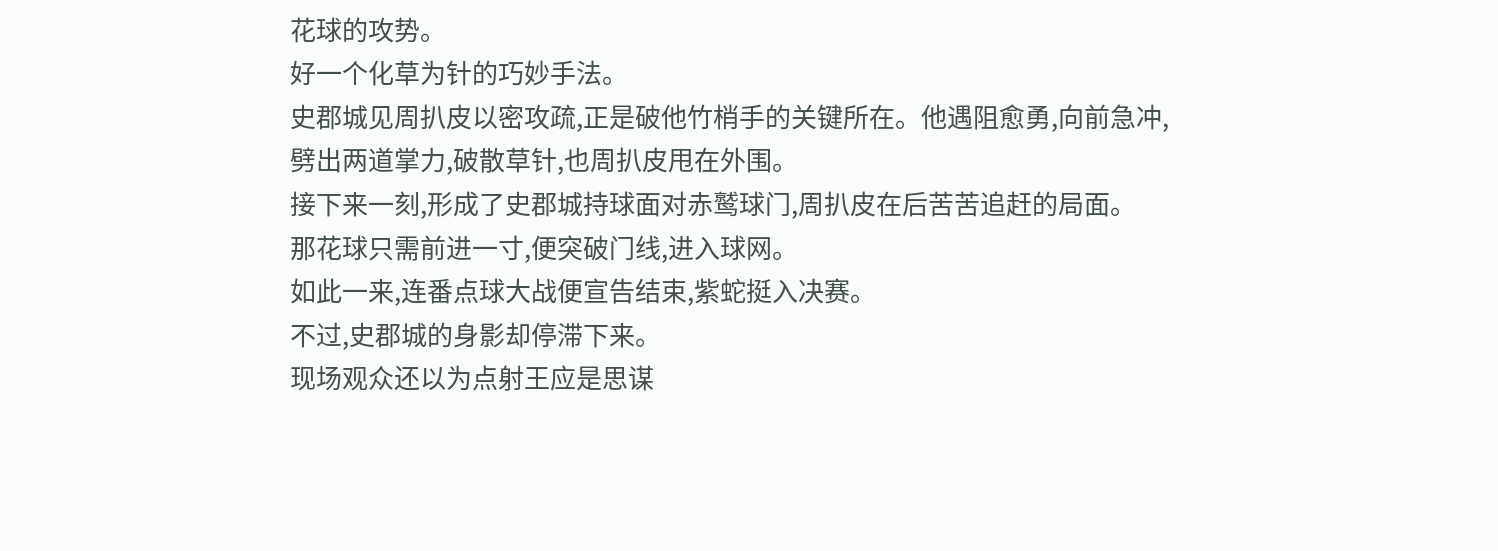花球的攻势。
好一个化草为针的巧妙手法。
史郡城见周扒皮以密攻疏,正是破他竹梢手的关键所在。他遇阻愈勇,向前急冲,劈出两道掌力,破散草针,也周扒皮甩在外围。
接下来一刻,形成了史郡城持球面对赤鹫球门,周扒皮在后苦苦追赶的局面。
那花球只需前进一寸,便突破门线,进入球网。
如此一来,连番点球大战便宣告结束,紫蛇挺入决赛。
不过,史郡城的身影却停滞下来。
现场观众还以为点射王应是思谋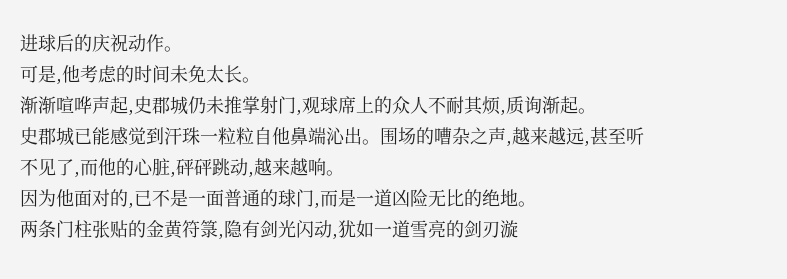进球后的庆祝动作。
可是,他考虑的时间未免太长。
渐渐喧哗声起,史郡城仍未推掌射门,观球席上的众人不耐其烦,质询渐起。
史郡城已能感觉到汗珠一粒粒自他鼻端沁出。围场的嘈杂之声,越来越远,甚至听不见了,而他的心脏,砰砰跳动,越来越响。
因为他面对的,已不是一面普通的球门,而是一道凶险无比的绝地。
两条门柱张贴的金黄符箓,隐有剑光闪动,犹如一道雪亮的剑刃漩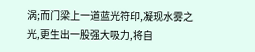涡;而门梁上一道蓝光符印,凝现水雾之光,更生出一股强大吸力,将自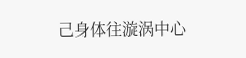己身体往漩涡中心